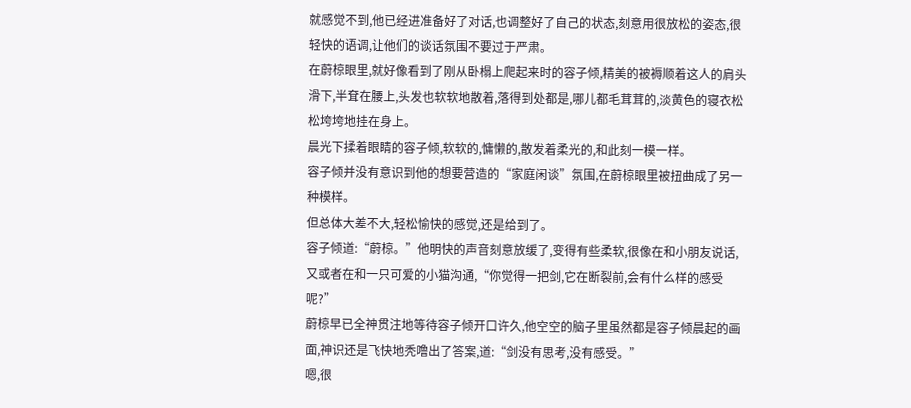就感觉不到,他已经进准备好了对话,也调整好了自己的状态,刻意用很放松的姿态,很轻快的语调,让他们的谈话氛围不要过于严肃。
在蔚椋眼里,就好像看到了刚从卧榻上爬起来时的容子倾,精美的被褥顺着这人的肩头滑下,半耷在腰上,头发也软软地散着,落得到处都是,哪儿都毛茸茸的,淡黄色的寝衣松松垮垮地挂在身上。
晨光下揉着眼睛的容子倾,软软的,慵懒的,散发着柔光的,和此刻一模一样。
容子倾并没有意识到他的想要营造的“家庭闲谈”氛围,在蔚椋眼里被扭曲成了另一种模样。
但总体大差不大,轻松愉快的感觉,还是给到了。
容子倾道:“蔚椋。”他明快的声音刻意放缓了,变得有些柔软,很像在和小朋友说话,又或者在和一只可爱的小猫沟通,“你觉得一把剑,它在断裂前,会有什么样的感受呢?”
蔚椋早已全神贯注地等待容子倾开口许久,他空空的脑子里虽然都是容子倾晨起的画面,神识还是飞快地秃噜出了答案,道:“剑没有思考,没有感受。”
嗯,很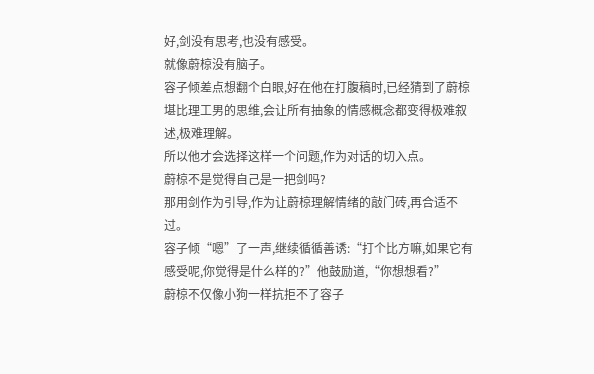好,剑没有思考,也没有感受。
就像蔚椋没有脑子。
容子倾差点想翻个白眼,好在他在打腹稿时,已经猜到了蔚椋堪比理工男的思维,会让所有抽象的情感概念都变得极难叙述,极难理解。
所以他才会选择这样一个问题,作为对话的切入点。
蔚椋不是觉得自己是一把剑吗?
那用剑作为引导,作为让蔚椋理解情绪的敲门砖,再合适不过。
容子倾“嗯”了一声,继续循循善诱:“打个比方嘛,如果它有感受呢,你觉得是什么样的?”他鼓励道,“你想想看?”
蔚椋不仅像小狗一样抗拒不了容子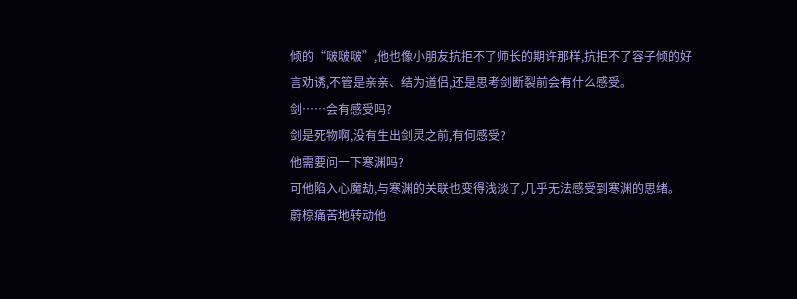倾的“啵啵啵”,他也像小朋友抗拒不了师长的期许那样,抗拒不了容子倾的好言劝诱,不管是亲亲、结为道侣,还是思考剑断裂前会有什么感受。
剑……会有感受吗?
剑是死物啊,没有生出剑灵之前,有何感受?
他需要问一下寒渊吗?
可他陷入心魔劫,与寒渊的关联也变得浅淡了,几乎无法感受到寒渊的思绪。
蔚椋痛苦地转动他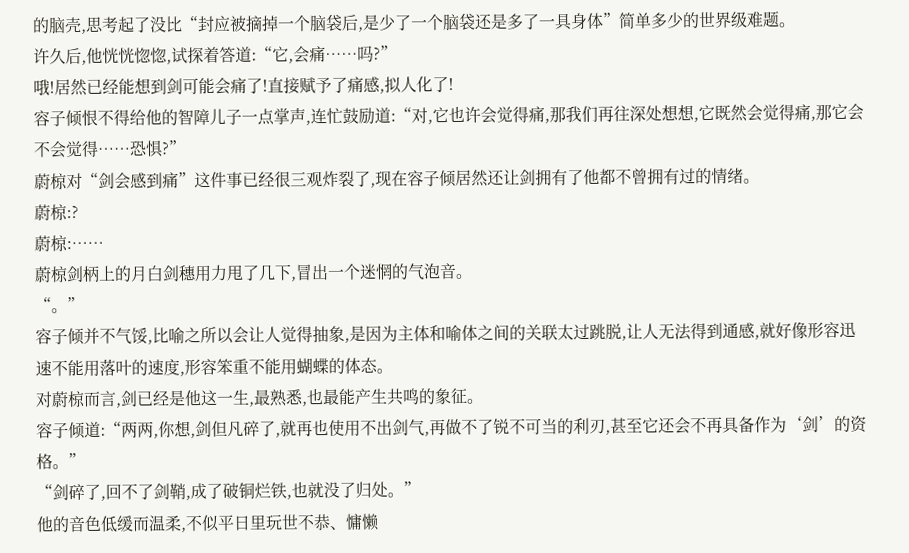的脑壳,思考起了没比“封应被摘掉一个脑袋后,是少了一个脑袋还是多了一具身体”简单多少的世界级难题。
许久后,他恍恍惚惚,试探着答道:“它,会痛……吗?”
哦!居然已经能想到剑可能会痛了!直接赋予了痛感,拟人化了!
容子倾恨不得给他的智障儿子一点掌声,连忙鼓励道:“对,它也许会觉得痛,那我们再往深处想想,它既然会觉得痛,那它会不会觉得……恐惧?”
蔚椋对“剑会感到痛”这件事已经很三观炸裂了,现在容子倾居然还让剑拥有了他都不曾拥有过的情绪。
蔚椋:?
蔚椋:……
蔚椋剑柄上的月白剑穗用力甩了几下,冒出一个迷惘的气泡音。
“。”
容子倾并不气馁,比喻之所以会让人觉得抽象,是因为主体和喻体之间的关联太过跳脱,让人无法得到通感,就好像形容迅速不能用落叶的速度,形容笨重不能用蝴蝶的体态。
对蔚椋而言,剑已经是他这一生,最熟悉,也最能产生共鸣的象征。
容子倾道:“两两,你想,剑但凡碎了,就再也使用不出剑气,再做不了锐不可当的利刃,甚至它还会不再具备作为‘剑’的资格。”
“剑碎了,回不了剑鞘,成了破铜烂铁,也就没了归处。”
他的音色低缓而温柔,不似平日里玩世不恭、慵懒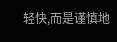轻快,而是谨慎地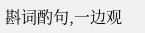斟词酌句,一边观